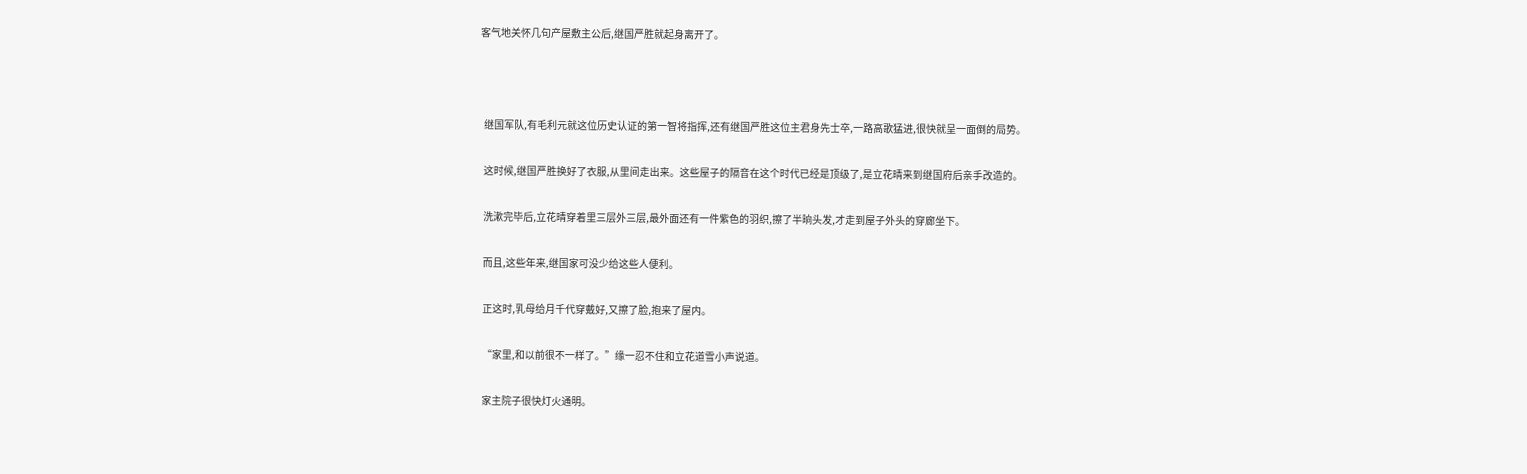客气地关怀几句产屋敷主公后,继国严胜就起身离开了。



  继国军队,有毛利元就这位历史认证的第一智将指挥,还有继国严胜这位主君身先士卒,一路高歌猛进,很快就呈一面倒的局势。

  这时候,继国严胜换好了衣服,从里间走出来。这些屋子的隔音在这个时代已经是顶级了,是立花晴来到继国府后亲手改造的。

  洗漱完毕后,立花晴穿着里三层外三层,最外面还有一件紫色的羽织,擦了半晌头发,才走到屋子外头的穿廊坐下。

  而且,这些年来,继国家可没少给这些人便利。

  正这时,乳母给月千代穿戴好,又擦了脸,抱来了屋内。

  “家里,和以前很不一样了。”缘一忍不住和立花道雪小声说道。

  家主院子很快灯火通明。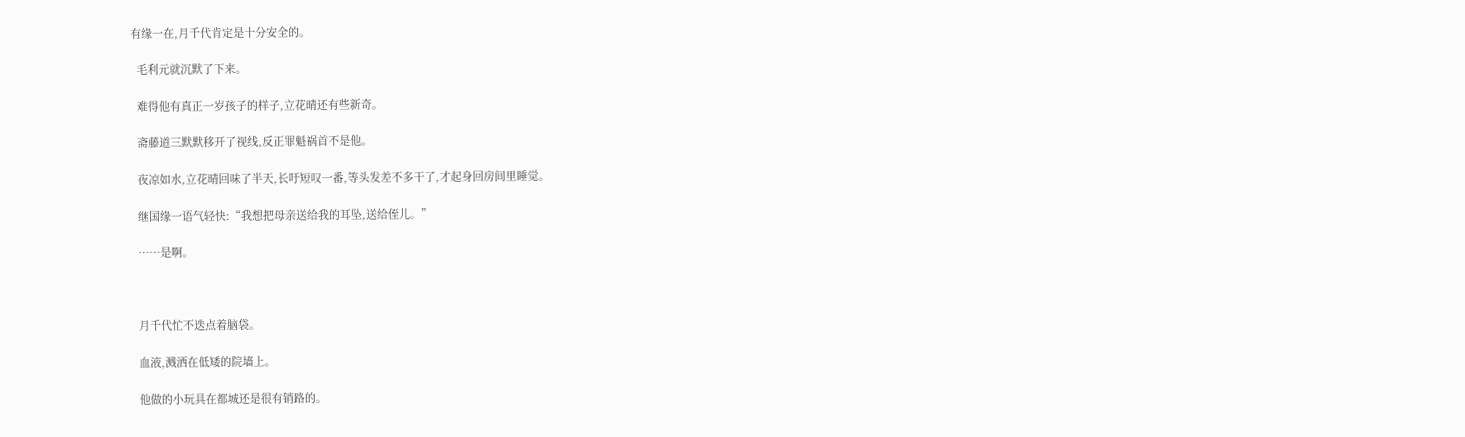有缘一在,月千代肯定是十分安全的。

  毛利元就沉默了下来。

  难得他有真正一岁孩子的样子,立花晴还有些新奇。

  斋藤道三默默移开了视线,反正罪魁祸首不是他。

  夜凉如水,立花晴回味了半天,长吁短叹一番,等头发差不多干了,才起身回房间里睡觉。

  继国缘一语气轻快:“我想把母亲送给我的耳坠,送给侄儿。”

  ……是啊。



  月千代忙不迭点着脑袋。

  血液,溅洒在低矮的院墙上。

  他做的小玩具在都城还是很有销路的。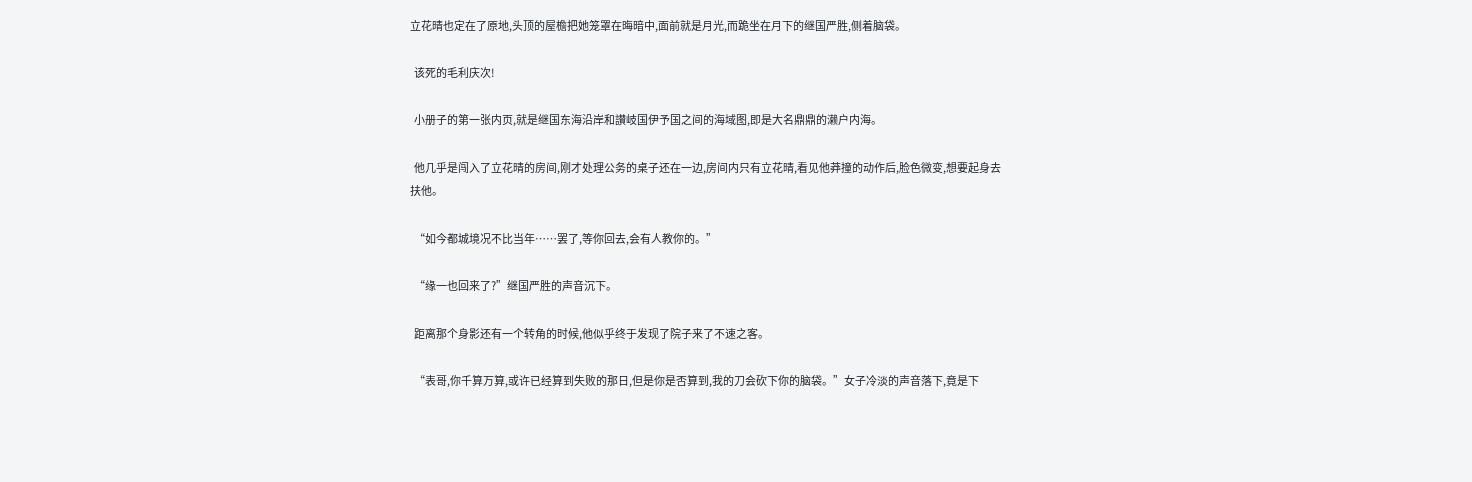立花晴也定在了原地,头顶的屋檐把她笼罩在晦暗中,面前就是月光,而跪坐在月下的继国严胜,侧着脑袋。

  该死的毛利庆次!

  小册子的第一张内页,就是继国东海沿岸和讃岐国伊予国之间的海域图,即是大名鼎鼎的濑户内海。

  他几乎是闯入了立花晴的房间,刚才处理公务的桌子还在一边,房间内只有立花晴,看见他莽撞的动作后,脸色微变,想要起身去扶他。

  “如今都城境况不比当年……罢了,等你回去,会有人教你的。”

  “缘一也回来了?”继国严胜的声音沉下。

  距离那个身影还有一个转角的时候,他似乎终于发现了院子来了不速之客。

  “表哥,你千算万算,或许已经算到失败的那日,但是你是否算到,我的刀会砍下你的脑袋。”女子冷淡的声音落下,竟是下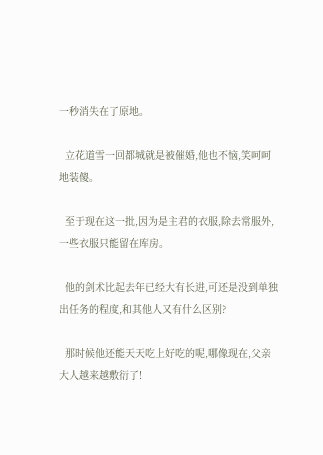一秒消失在了原地。

  立花道雪一回都城就是被催婚,他也不恼,笑呵呵地装傻。

  至于现在这一批,因为是主君的衣服,除去常服外,一些衣服只能留在库房。

  他的剑术比起去年已经大有长进,可还是没到单独出任务的程度,和其他人又有什么区别?

  那时候他还能天天吃上好吃的呢,哪像现在,父亲大人越来越敷衍了!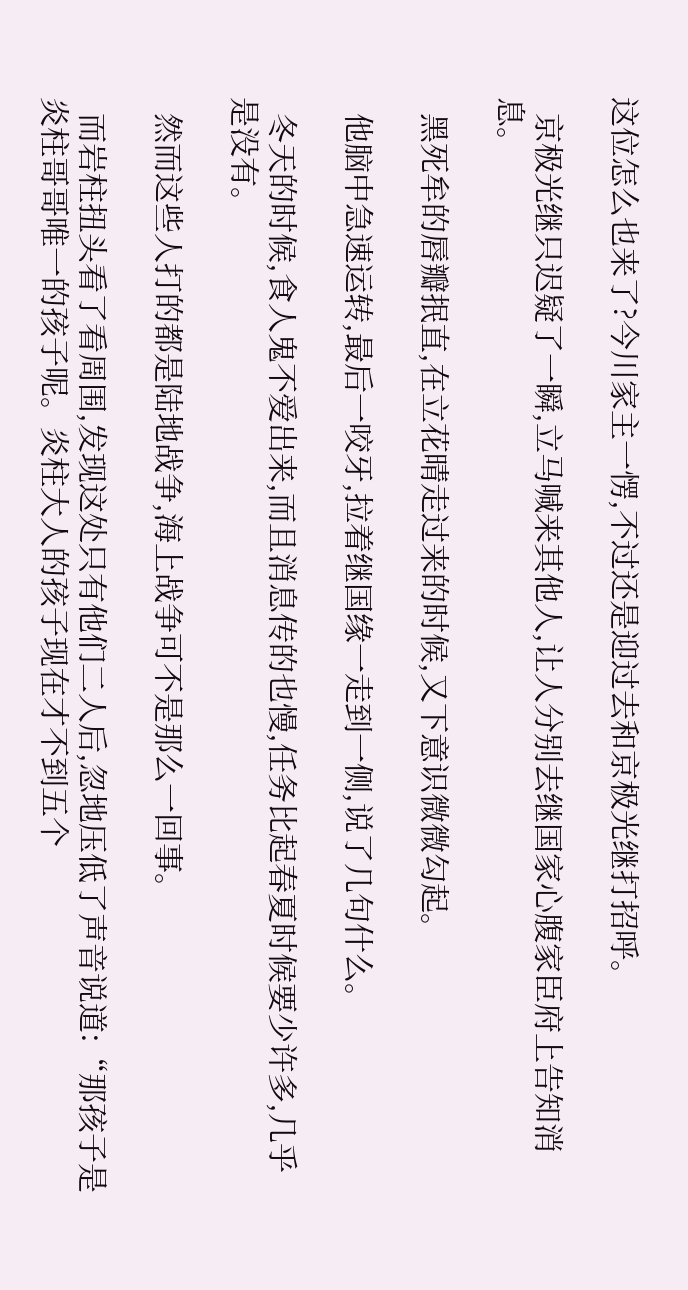这位怎么也来了?今川家主一愣,不过还是迎过去和京极光继打招呼。

  京极光继只迟疑了一瞬,立马喊来其他人,让人分别去继国家心腹家臣府上告知消息。

  黑死牟的唇瓣抿直,在立花晴走过来的时候,又下意识微微勾起。

  他脑中急速运转,最后一咬牙,拉着继国缘一走到一侧,说了几句什么。

  冬天的时候,食人鬼不爱出来,而且消息传的也慢,任务比起春夏时候要少许多,几乎是没有。

  然而这些人打的都是陆地战争,海上战争可不是那么一回事。

  而岩柱扭头看了看周围,发现这处只有他们二人后,忽地压低了声音说道:“那孩子是炎柱哥哥唯一的孩子呢。炎柱大人的孩子现在才不到五个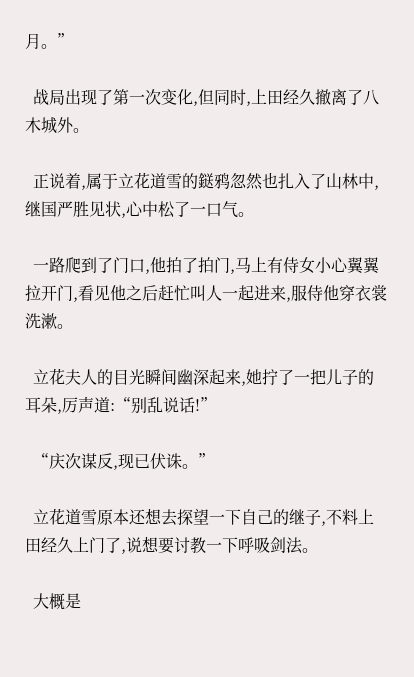月。”

  战局出现了第一次变化,但同时,上田经久撤离了八木城外。

  正说着,属于立花道雪的鎹鸦忽然也扎入了山林中,继国严胜见状,心中松了一口气。

  一路爬到了门口,他拍了拍门,马上有侍女小心翼翼拉开门,看见他之后赶忙叫人一起进来,服侍他穿衣裳洗漱。

  立花夫人的目光瞬间幽深起来,她拧了一把儿子的耳朵,厉声道:“别乱说话!”

  “庆次谋反,现已伏诛。”

  立花道雪原本还想去探望一下自己的继子,不料上田经久上门了,说想要讨教一下呼吸剑法。

  大概是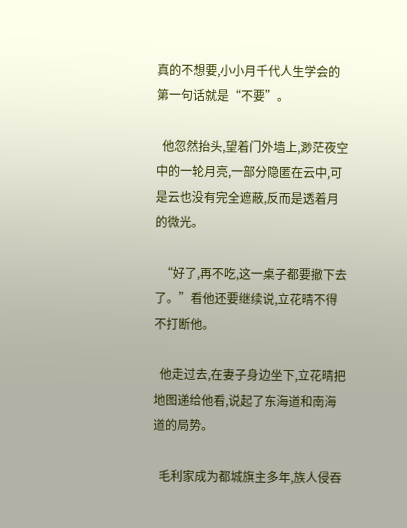真的不想要,小小月千代人生学会的第一句话就是“不要”。

  他忽然抬头,望着门外墙上,渺茫夜空中的一轮月亮,一部分隐匿在云中,可是云也没有完全遮蔽,反而是透着月的微光。

  “好了,再不吃,这一桌子都要撤下去了。”看他还要继续说,立花晴不得不打断他。

  他走过去,在妻子身边坐下,立花晴把地图递给他看,说起了东海道和南海道的局势。

  毛利家成为都城旗主多年,族人侵吞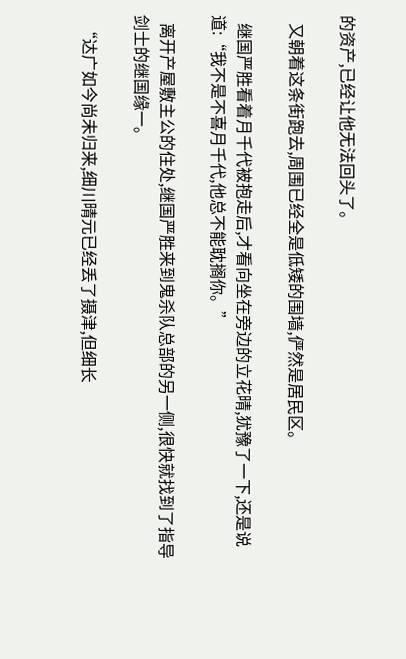的资产,已经让他无法回头了。

  又朝着这条街跑去,周围已经全是低矮的围墙,俨然是居民区。

  继国严胜看着月千代被抱走后,才看向坐在旁边的立花晴,犹豫了一下,还是说道:“我不是不喜月千代,他总不能耽搁你。”

  离开产屋敷主公的住处,继国严胜来到鬼杀队总部的另一侧,很快就找到了指导剑士的继国缘一。

  “达广如今尚未归来,细川晴元已经丢了摄津,但细长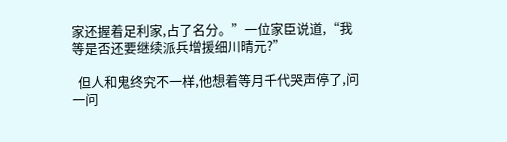家还握着足利家,占了名分。”一位家臣说道,“我等是否还要继续派兵增援细川晴元?”

  但人和鬼终究不一样,他想着等月千代哭声停了,问一问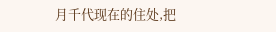月千代现在的住处,把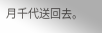月千代送回去。